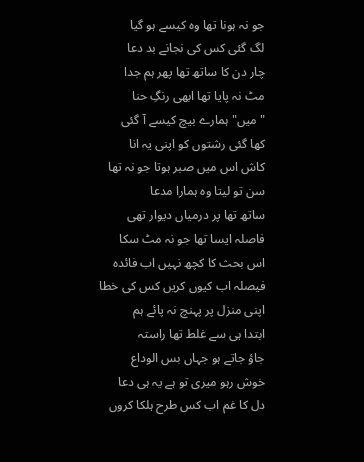جو نہ ہونا تھا وہ کیسے ہو گیا
لگ گئی کس کی نجانے بد دعا
چار دن کا ساتھ تھا پھر ہم جدا
مٹ نہ پایا تھا ابھی رنگِ حنا
"میں" ہمارے بیچ کیسے آ گئی
کھا گئی رشتوں کو اپنی یہ انا
کاش اس میں صبر ہوتا جو نہ تھا
سن تو لیتا وہ ہمارا مدعا
ساتھ تھا پر درمیاں دیوار تھی
فاصلہ ایسا تھا جو نہ مٹ سکا
اس بحث کا کچھ نہیں اب فائدہ
فیصلہ اب کیوں کریں کس کی خطا
اپنی منزل پر پہنچ نہ پائے ہم
ابتدا ہی سے غلط تھا راستہ
جاؤ جاتے ہو جہاں بس الوداع
خوش رہو میری تو ہے یہ ہی دعا
دل کا غم اب کس طرح ہلکا کروں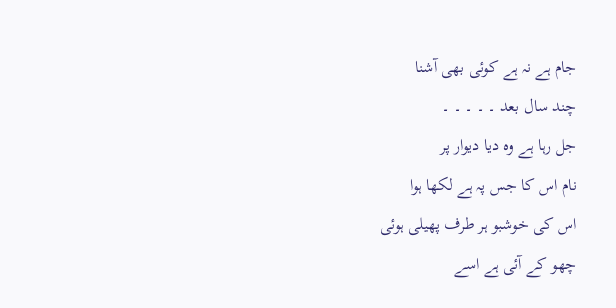جام ہے نہ ہے کوئی بھی آشنا
چند سال بعد ۔ ۔ ۔ ۔ ۔
جل رہا ہے وہ دیا دیوار پر
نام اس کا جس پہ ہے لکھا ہوا
اس کی خوشبو ہر طرف پھیلی ہوئی
چھو کے آئی ہے اسے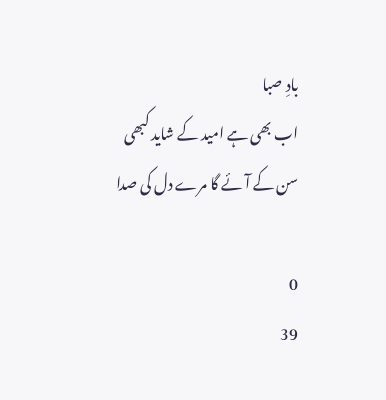بادِ صبا
اب بھی ہے امید کے شاید کبھی
سن کے آئے گا مرے دل کی صدا

0
39